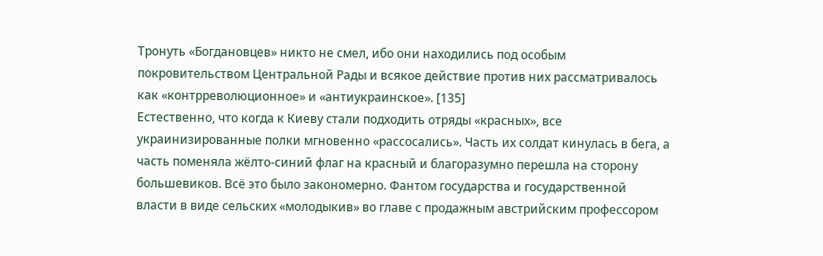Тронуть «Богдановцев» никто не смел, ибо они находились под особым покровительством Центральной Рады и всякое действие против них рассматривалось как «контрреволюционное» и «антиукраинское». [135]
Естественно, что когда к Киеву стали подходить отряды «красных», все украинизированные полки мгновенно «рассосались». Часть их солдат кинулась в бега, а часть поменяла жёлто-синий флаг на красный и благоразумно перешла на сторону большевиков. Всё это было закономерно. Фантом государства и государственной власти в виде сельских «молодыкив» во главе с продажным австрийским профессором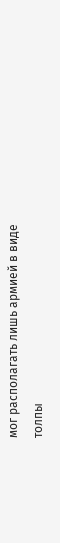мог располагать лишь армией в виде толпы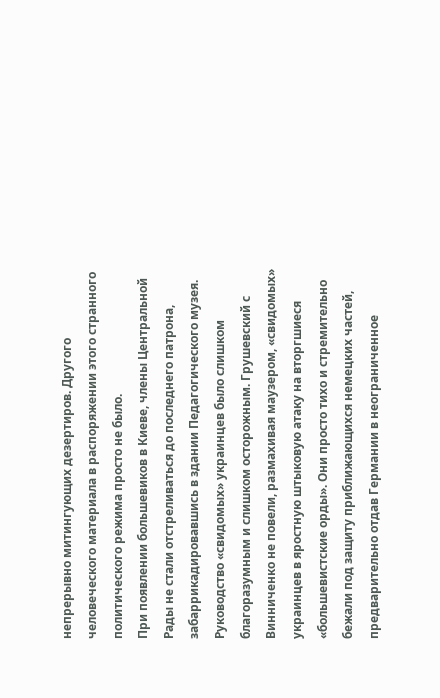непрерывно митингующих дезертиров. Другого человеческого материала в распоряжении этого странного политического режима просто не было.
При появлении большевиков в Киеве, члены Центральной Рады не стали отстреливаться до последнего патрона, забаррикадировавшись в здании Педагогического музея. Руководство «свидомых» украинцев было слишком благоразумным и слишком осторожным. Грушевский с Винниченко не повели, размахивая маузером, «свидомых» украинцев в яростную штыковую атаку на вторгшиеся «большевистские орды». Они просто тихо и стремительно бежали под защиту приближающихся немецких частей, предварительно отдав Германии в неограниченное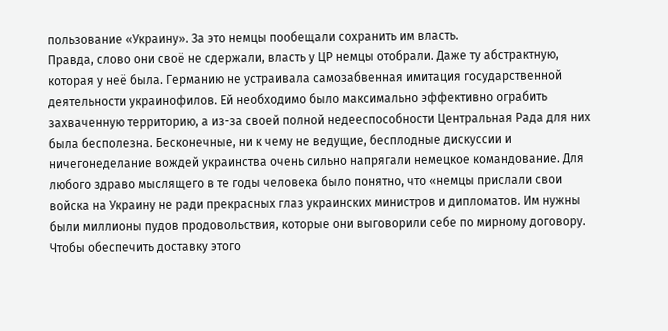пользование «Украину». За это немцы пообещали сохранить им власть.
Правда, слово они своё не сдержали, власть у ЦР немцы отобрали. Даже ту абстрактную, которая у неё была. Германию не устраивала самозабвенная имитация государственной деятельности украинофилов. Ей необходимо было максимально эффективно ограбить захваченную территорию, а из-за своей полной недееспособности Центральная Рада для них была бесполезна. Бесконечные, ни к чему не ведущие, бесплодные дискуссии и ничегонеделание вождей украинства очень сильно напрягали немецкое командование. Для любого здраво мыслящего в те годы человека было понятно, что «немцы прислали свои войска на Украину не ради прекрасных глаз украинских министров и дипломатов. Им нужны были миллионы пудов продовольствия, которые они выговорили себе по мирному договору. Чтобы обеспечить доставку этого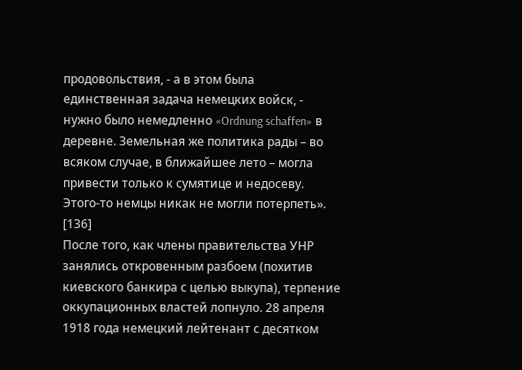продовольствия, - а в этом была единственная задача немецких войск, - нужно было немедленно «Ordnung schaffen» в деревне. Земельная же политика рады – во всяком случае, в ближайшее лето – могла привести только к сумятице и недосеву. Этого-то немцы никак не могли потерпеть». [136]
После того, как члены правительства УНР занялись откровенным разбоем (похитив киевского банкира с целью выкупа), терпение оккупационных властей лопнуло. 28 апреля 1918 года немецкий лейтенант с десятком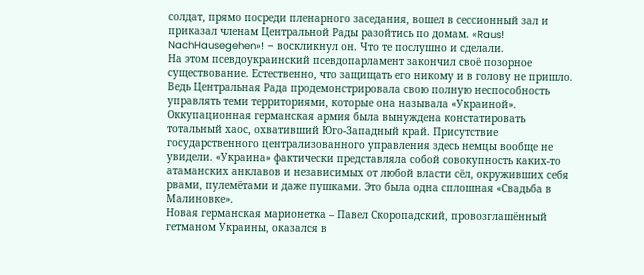солдат, прямо посреди пленарного заседания, вошел в сессионный зал и приказал членам Центральной Рады разойтись по домам. «Raus! NachHausegehen»! – воскликнул он. Что те послушно и сделали.
На этом псевдоукраинский псевдопарламент закончил своё позорное существование. Естественно, что защищать его никому и в голову не пришло. Ведь Центральная Рада продемонстрировала свою полную неспособность управлять теми территориями, которые она называла «Украиной». Оккупационная германская армия была вынуждена констатировать тотальный хаос, охвативший Юго-Западный край. Присутствие государственного централизованного управления здесь немцы вообще не увидели. «Украина» фактически представляла собой совокупность каких-то атаманских анклавов и независимых от любой власти сёл, окруживших себя рвами, пулемётами и даже пушками. Это была одна сплошная «Свадьба в Малиновке».
Новая германская марионетка – Павел Скоропадский, провозглашённый гетманом Украины, оказался в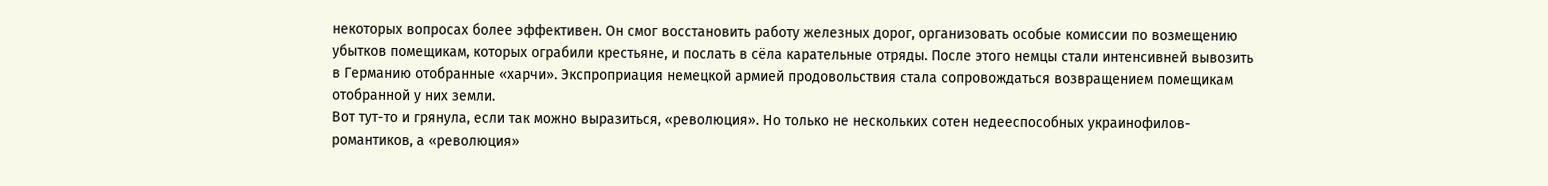некоторых вопросах более эффективен. Он смог восстановить работу железных дорог, организовать особые комиссии по возмещению убытков помещикам, которых ограбили крестьяне, и послать в сёла карательные отряды. После этого немцы стали интенсивней вывозить в Германию отобранные «харчи». Экспроприация немецкой армией продовольствия стала сопровождаться возвращением помещикам отобранной у них земли.
Вот тут-то и грянула, если так можно выразиться, «революция». Но только не нескольких сотен недееспособных украинофилов-романтиков, а «революция»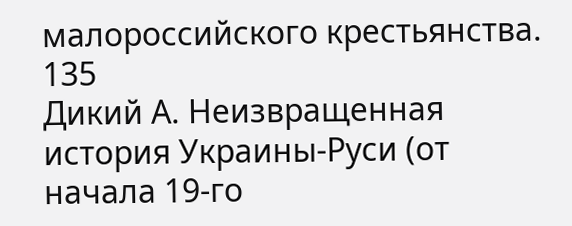малороссийского крестьянства.
135
Дикий А. Неизвращенная история Украины-Руси (от начала 19-го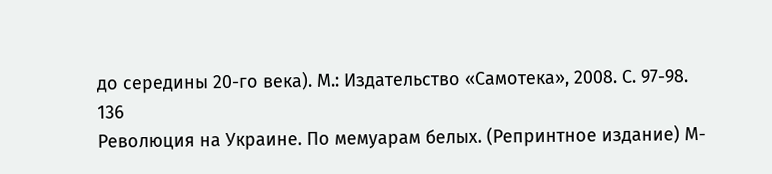до середины 20-го века). М.: Издательство «Самотека», 2008. С. 97-98.
136
Революция на Украине. По мемуарам белых. (Репринтное издание) М-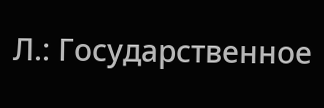Л.: Государственное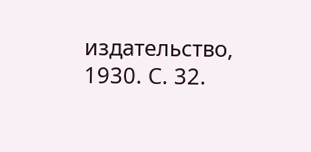издательство, 1930. С. 32.